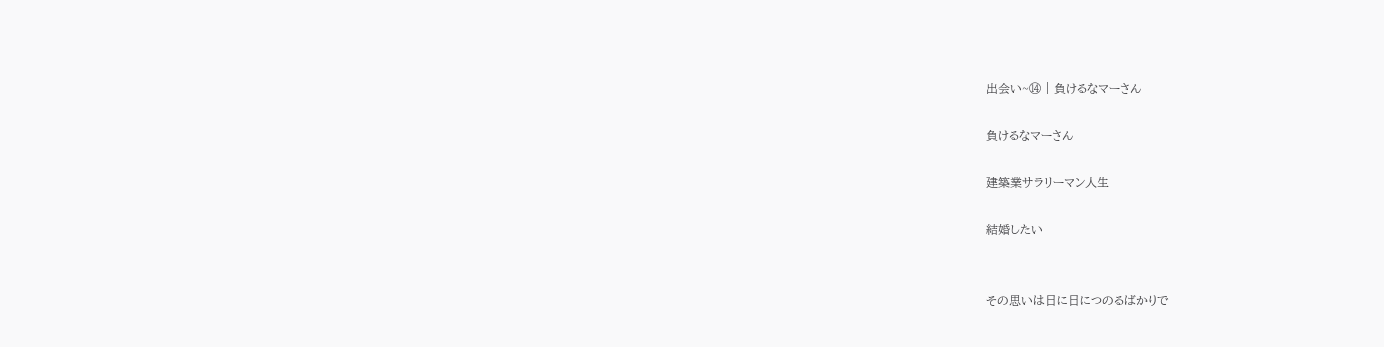出会い~⑭ | 負けるなマーさん

負けるなマーさん

建築業サラリーマン人生

結婚したい


その思いは日に日につのるばかりで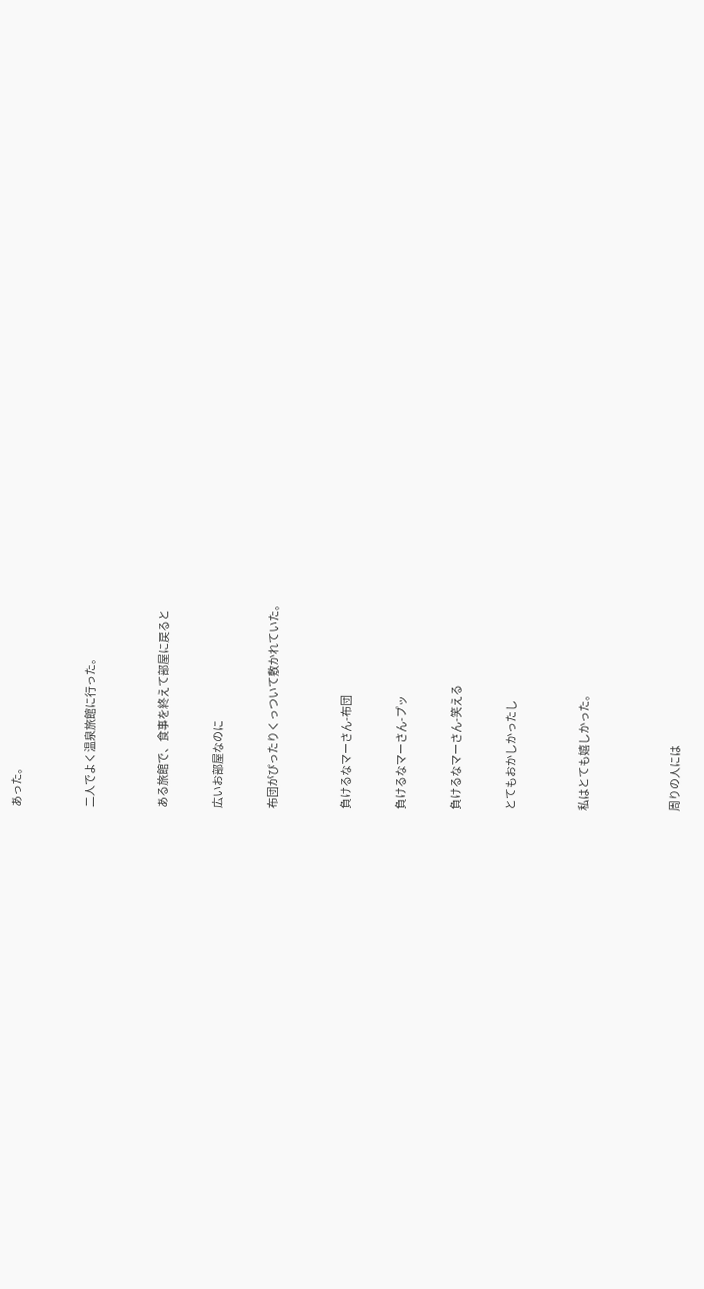あった。



二人でよく温泉旅館に行った。



ある旅館で、食事を終えて部屋に戻ると


広いお部屋なのに


布団がぴったりくっついて敷かれていた。



負けるなマーさん-布団


負けるなマーさん-プッ


負けるなマーさん-笑える


とてもおかしかったし



私はとても嬉しかった。




周りの人には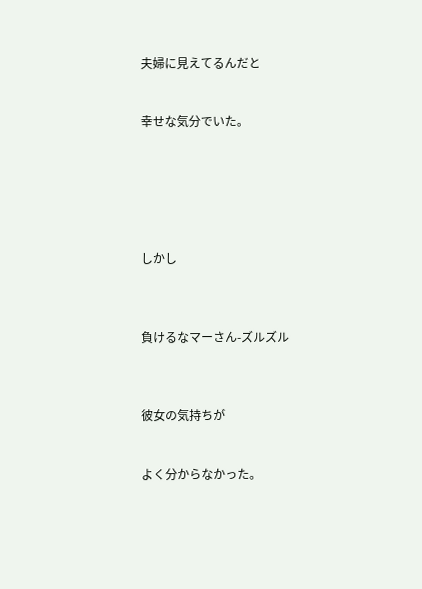夫婦に見えてるんだと


幸せな気分でいた。






しかし



負けるなマーさん-ズルズル



彼女の気持ちが


よく分からなかった。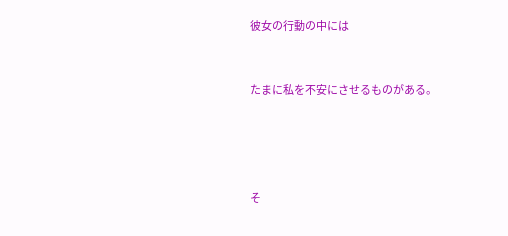彼女の行動の中には


たまに私を不安にさせるものがある。




そ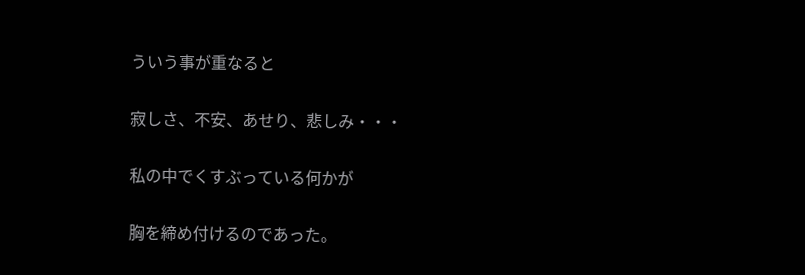ういう事が重なると


寂しさ、不安、あせり、悲しみ・・・


私の中でくすぶっている何かが


胸を締め付けるのであった。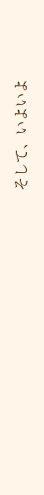そして、いよいよ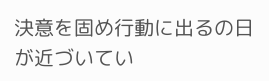決意を固め行動に出るの日が近づいてい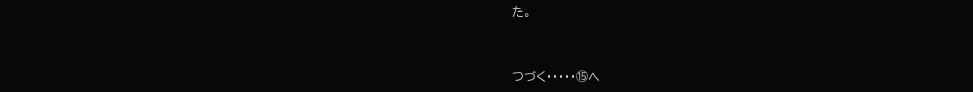た。



つづく・・・・・⑮へ